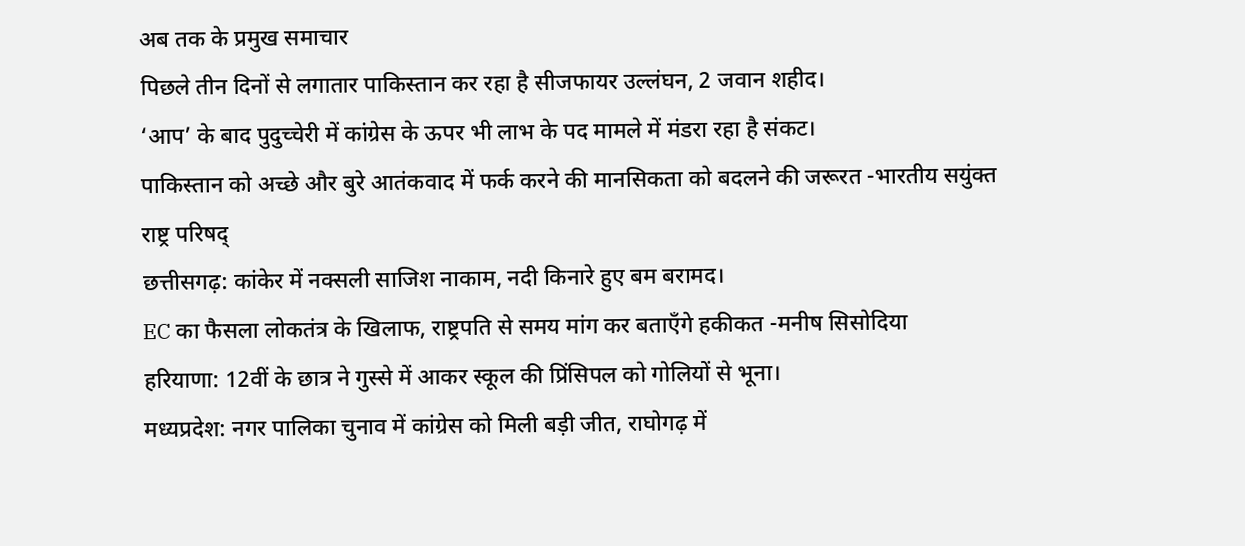अब तक के प्रमुख समाचार
पिछले तीन दिनों से लगातार पाकिस्तान कर रहा है सीजफायर उल्लंघन, 2 जवान शहीद।
‘आप’ के बाद पुदुच्चेरी में कांग्रेस के ऊपर भी लाभ के पद मामले में मंडरा रहा है संकट।
पाकिस्तान को अच्छे और बुरे आतंकवाद में फर्क करने की मानसिकता को बदलने की जरूरत -भारतीय सयुंक्त राष्ट्र परिषद्
छत्तीसगढ़: कांकेर में नक्सली साजिश नाकाम, नदी किनारे हुए बम बरामद।
EC का फैसला लोकतंत्र के खिलाफ, राष्ट्रपति से समय मांग कर बताएँगे हकीकत -मनीष सिसोदिया
हरियाणा: 12वीं के छात्र ने गुस्से में आकर स्कूल की प्रिंसिपल को गोलियों से भूना।
मध्यप्रदेश: नगर पालिका चुनाव में कांग्रेस को मिली बड़ी जीत, राघोगढ़ में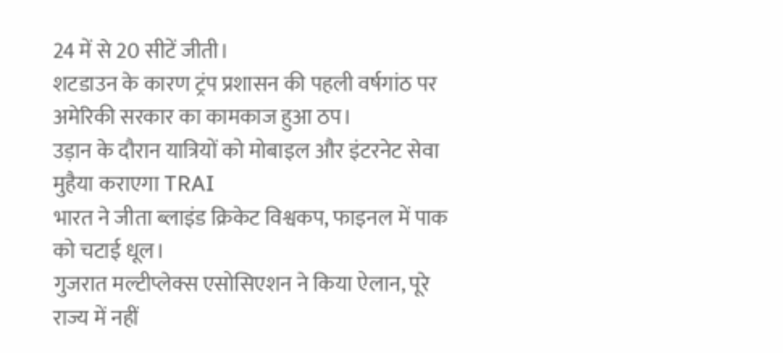24 में से 20 सीटें जीती।
शटडाउन के कारण ट्रंप प्रशासन की पहली वर्षगांठ पर अमेरिकी सरकार का कामकाज हुआ ठप।
उड़ान के दौरान यात्रियों को मोबाइल और इंटरनेट सेवा मुहैया कराएगा TRAI
भारत ने जीता ब्लाइंड क्रिकेट विश्वकप, फाइनल में पाक को चटाई धूल।
गुजरात मल्टीप्लेक्स एसोसिएशन ने किया ऐलान, पूरे राज्य में नहीं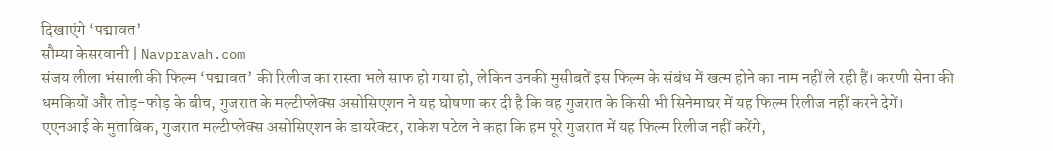दिखाएंगे ‘पद्मावत’
सौम्या केसरवानी | Navpravah.com
संजय लीला भंसाली की फिल्म ‘पद्मावत’ की रिलीज का रास्ता भले साफ हो गया हो, लेकिन उनकी मुसीबतें इस फिल्म के संबंध में खत्म होने का नाम नहीं ले रही हैं। करणी सेना की धमकियों और तोड़-फोड़ के बीच, गुजरात के मल्टीप्लेक्स असोसिएशन ने यह घोषणा कर दी है कि वह गुजरात के किसी भी सिनेमाघर में यह फिल्म रिलीज नहीं करने देगें।
एएनआई के मुताबिक, गुजरात मल्टीप्लेक्स असोसिएशन के डायरेक्टर, राकेश पटेल ने कहा कि हम पूरे गुजरात में यह फिल्म रिलीज नहीं करेंगे,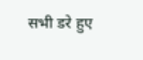सभी डरे हुए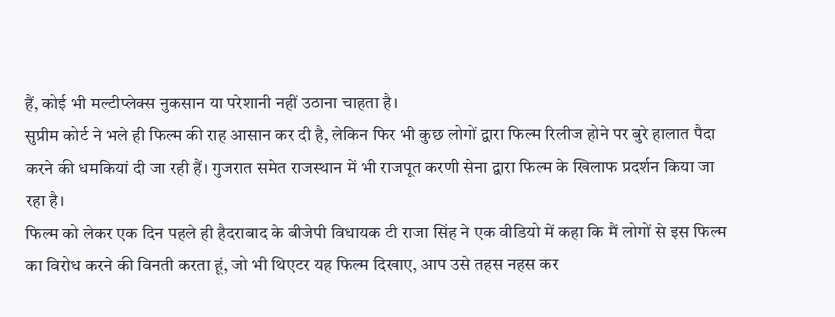हैं, कोई भी मल्टीप्लेक्स नुकसान या परेशानी नहीं उठाना चाहता है।
सुप्रीम कोर्ट ने भले ही फिल्म की राह आसान कर दी है, लेकिन फिर भी कुछ लोगों द्वारा फिल्म रिलीज होने पर बुरे हालात पैदा करने की धमकियां दी जा रही हैं। गुजरात समेत राजस्थान में भी राजपूत करणी सेना द्वारा फिल्म के खिलाफ प्रदर्शन किया जा रहा है।
फिल्म को लेकर एक दिन पहले ही हैदराबाद के बीजेपी विधायक टी राजा सिंह ने एक वीडियो में कहा कि मैं लोगों से इस फिल्म का विरोध करने की विनती करता हूं, जो भी थिएटर यह फिल्म दिखाए, आप उसे तहस नहस कर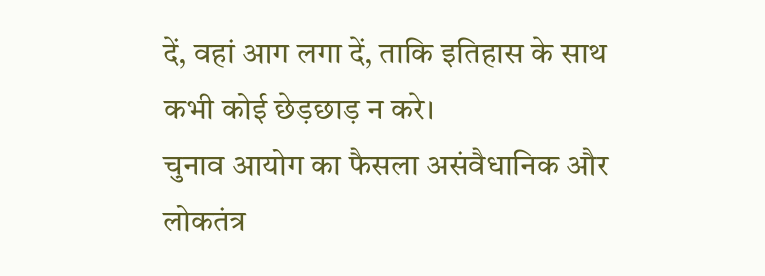दें, वहां आग लगा दें, ताकि इतिहास के साथ कभी कोई छेड़छाड़ न करे।
चुनाव आयोग का फैसला असंवैधानिक और लोकतंत्र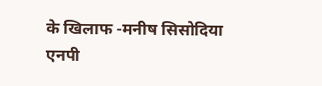के खिलाफ -मनीष सिसोदिया
एनपी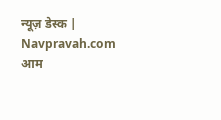न्यूज़ डेस्क | Navpravah.com
आम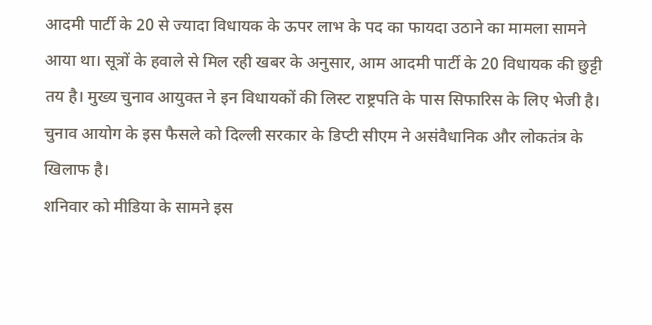आदमी पार्टी के 20 से ज्यादा विधायक के ऊपर लाभ के पद का फायदा उठाने का मामला सामने आया था। सूत्रों के हवाले से मिल रही खबर के अनुसार, आम आदमी पार्टी के 20 विधायक की छुट्टी तय है। मुख्य चुनाव आयुक्त ने इन विधायकों की लिस्ट राष्ट्रपति के पास सिफारिस के लिए भेजी है। चुनाव आयोग के इस फैसले को दिल्ली सरकार के डिप्टी सीएम ने असंवैधानिक और लोकतंत्र के खिलाफ है।
शनिवार को मीडिया के सामने इस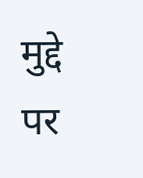मुद्दे पर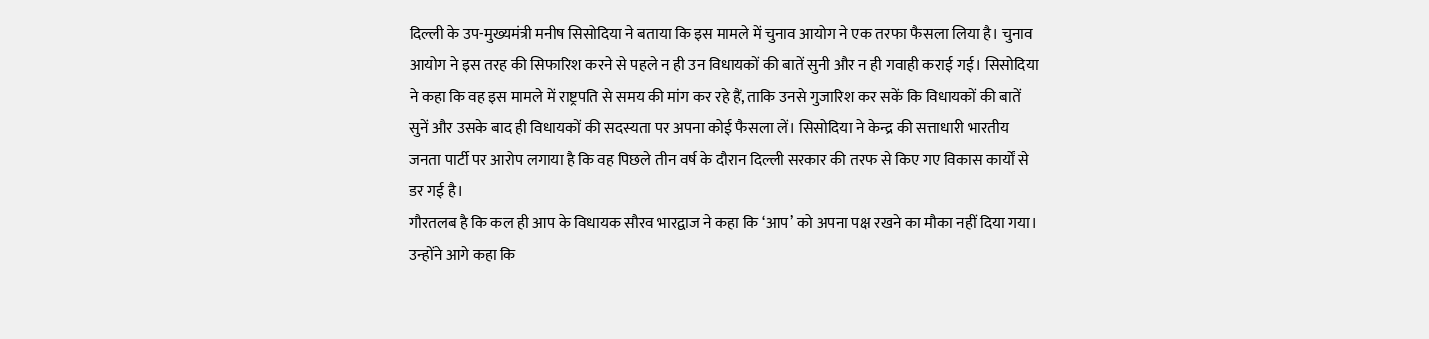दिल्ली के उप-मुख्यमंत्री मनीष सिसोदिया ने बताया कि इस मामले में चुनाव आयोग ने एक तरफा फैसला लिया है। चुनाव आयोग ने इस तरह की सिफारिश करने से पहले न ही उन विधायकों की बातें सुनी और न ही गवाही कराई गई। सिसोदिया ने कहा कि वह इस मामले में राष्ट्रपति से समय की मांग कर रहे हैं, ताकि उनसे गुजारिश कर सकें कि विधायकों की बातें सुनें और उसके बाद ही विधायकों की सदस्यता पर अपना कोई फैसला लें। सिसोदिया ने केन्द्र की सत्ताधारी भारतीय जनता पार्टी पर आरोप लगाया है कि वह पिछले तीन वर्ष के दौरान दिल्ली सरकार की तरफ से किए गए विकास कार्यों से डर गई है।
गौरतलब है कि कल ही आप के विधायक सौरव भारद्वाज ने कहा कि ‘आप’ को अपना पक्ष रखने का मौका नहीं दिया गया। उन्होंने आगे कहा कि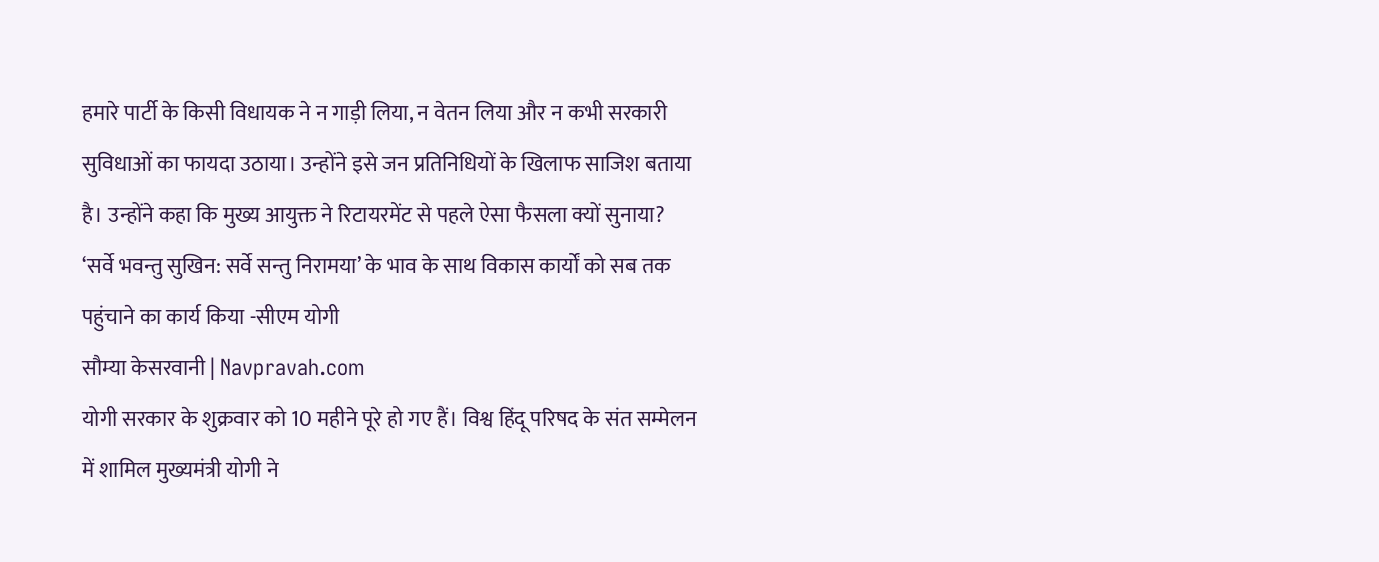हमारे पार्टी के किसी विधायक ने न गाड़ी लिया, न वेतन लिया और न कभी सरकारी सुविधाओं का फायदा उठाया। उन्होंने इसे जन प्रतिनिधियों के खिलाफ साजिश बताया है। उन्होंने कहा कि मुख्य आयुक्त ने रिटायरमेंट से पहले ऐसा फैसला क्यों सुनाया?
‘सर्वे भवन्तु सुखिन: सर्वे सन्तु निरामया’ के भाव के साथ विकास कार्यों को सब तक पहुंचाने का कार्य किया -सीएम योगी
सौम्या केसरवानी | Navpravah.com
योगी सरकार के शुक्रवार को 10 महीने पूरे हो गए हैं। विश्व हिंदू परिषद के संत सम्मेलन में शामिल मुख्यमंत्री योगी ने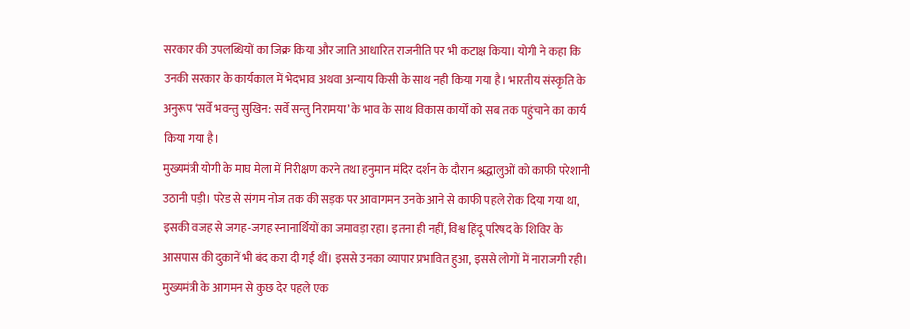सरकार की उपलब्धियों का जिक्र किया और जाति आधारित राजनीति पर भी कटाक्ष किया। योगी ने कहा कि उनकी सरकार के कार्यकाल में भेदभाव अथवा अन्याय किसी के साथ नही किया गया है। भारतीय संस्कृति के अनुरूप ‘सर्वे भवन्तु सुखिन: सर्वे सन्तु निरामया’ के भाव के साथ विकास कार्यों को सब तक पहुंचाने का कार्य किया गया है।
मुख्यमंत्री योगी के माघ मेला में निरीक्षण करने तथा हनुमान मंदिर दर्शन के दौरान श्रद्धालुओं को काफी परेशानी उठानी पड़ी। परेड से संगम नोज तक की सड़क पर आवागमन उनके आने से काफी पहले रोक दिया गया था, इसकी वजह से जगह-जगह स्नानार्थियों का जमावड़ा रहा। इतना ही नहीं, विश्व हिंदू परिषद के शिविर के आसपास की दुकानें भी बंद करा दी गईं थीं। इससे उनका व्यापार प्रभावित हुआ, इससे लोगों में नाराजगी रही।
मुख्यमंत्री के आगमन से कुछ देर पहले एक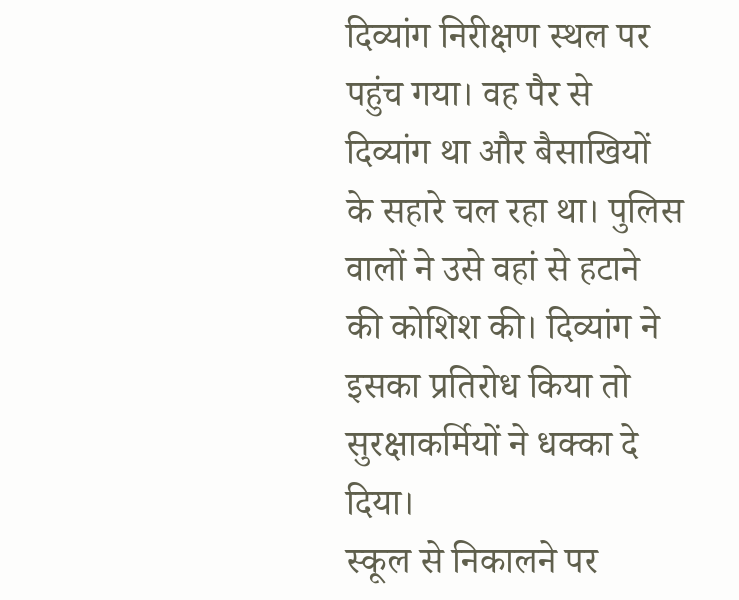दिव्यांग निरीक्षण स्थल पर पहुंच गया। वह पैर से दिव्यांग था और बैसाखियों के सहारे चल रहा था। पुलिस वालों ने उसे वहां से हटाने की कोशिश की। दिव्यांग ने इसका प्रतिरोध किया तो सुरक्षाकर्मियों ने धक्का दे दिया।
स्कूल से निकालने पर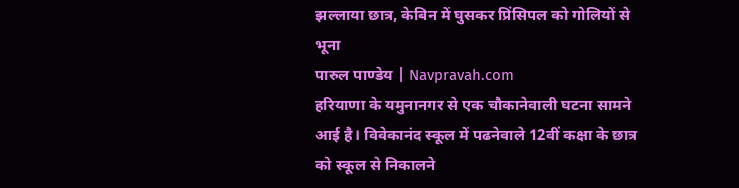झल्लाया छात्र, केबिन में घुसकर प्रिंसिपल को गोलियों से भूना
पारुल पाण्डेय | Navpravah.com
हरियाणा के यमुनानगर से एक चौकानेवाली घटना सामने आई है। विवेकानंद स्कूल में पढनेवाले 12वीं कक्षा के छात्र को स्कूल से निकालने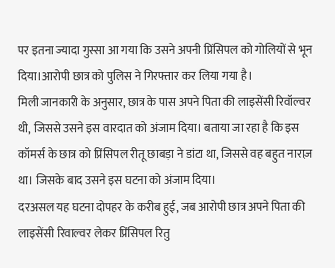पर इतना ज्यादा गुस्सा आ गया कि उसने अपनी प्रिंसिपल को गोलियों से भून दिया।आरोपी छात्र को पुलिस ने गिरफ्तार कर लिया गया है।
मिली जानकारी के अनुसार, छात्र के पास अपने पिता की लाइसेंसी रिवॉल्वर थी, जिससे उसने इस वारदात को अंजाम दिया। बताया जा रहा है कि इस कॉमर्स के छात्र को प्रिंसिपल रीतू छाबड़ा ने डांटा था, जिससे वह बहुत नाराज़ था। जिसके बाद उसने इस घटना को अंजाम दिया।
दरअसल यह घटना दोपहर के करीब हुई, जब आरोपी छात्र अपने पिता की लाइसेंसी रिवाल्वर लेकर प्रिंसिपल रितु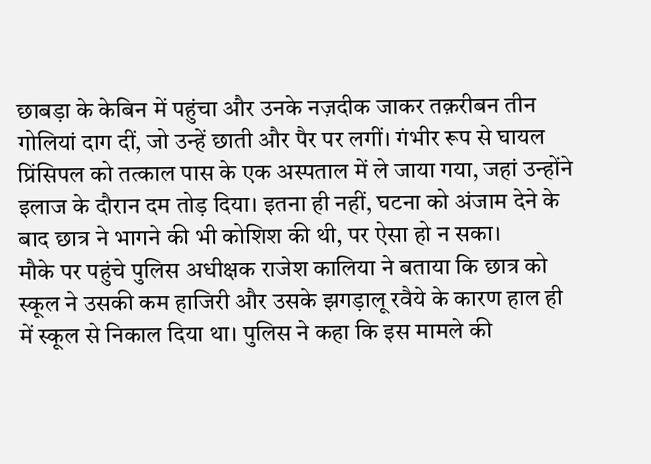छाबड़ा के केबिन में पहुंचा और उनके नज़दीक जाकर तक़रीबन तीन गोलियां दाग दीं, जो उन्हें छाती और पैर पर लगीं। गंभीर रूप से घायल प्रिंसिपल को तत्काल पास के एक अस्पताल में ले जाया गया, जहां उन्होंने इलाज के दौरान दम तोड़ दिया। इतना ही नहीं, घटना को अंजाम देने के बाद छात्र ने भागने की भी कोशिश की थी, पर ऐसा हो न सका।
मौके पर पहुंचे पुलिस अधीक्षक राजेश कालिया ने बताया कि छात्र को स्कूल ने उसकी कम हाजिरी और उसके झगड़ालू रवैये के कारण हाल ही में स्कूल से निकाल दिया था। पुलिस ने कहा कि इस मामले की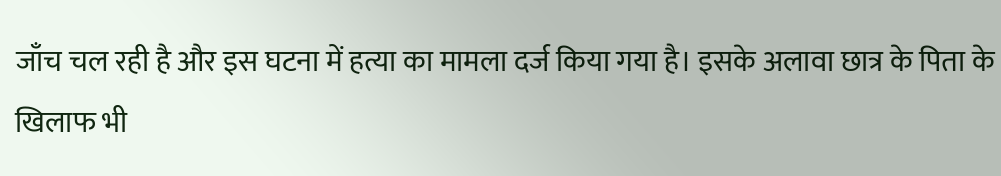जाँच चल रही है और इस घटना में हत्या का मामला दर्ज किया गया है। इसके अलावा छात्र के पिता के खिलाफ भी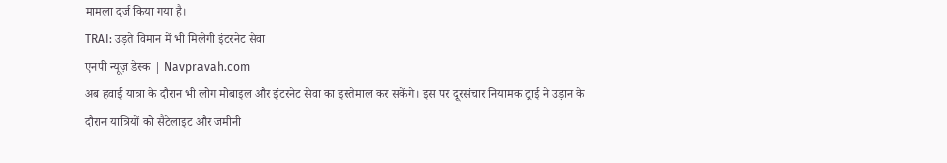मामला दर्ज किया गया है।
TRAI: उड़ते विमान में भी मिलेगी इंटरनेट सेवा
एनपी न्यूज़ डेस्क | Navpravah.com
अब हवाई यात्रा के दौरान भी लोग मोबाइल और इंटरनेट सेवा का इस्तेमाल कर सकेंगे। इस पर दूरसंचार नियामक ट्राई ने उड़ान के दौरान यात्रियों को सैटेलाइट और जमीनी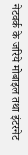नेटवर्क के जरिये मोबाइल तथा इंटरनेट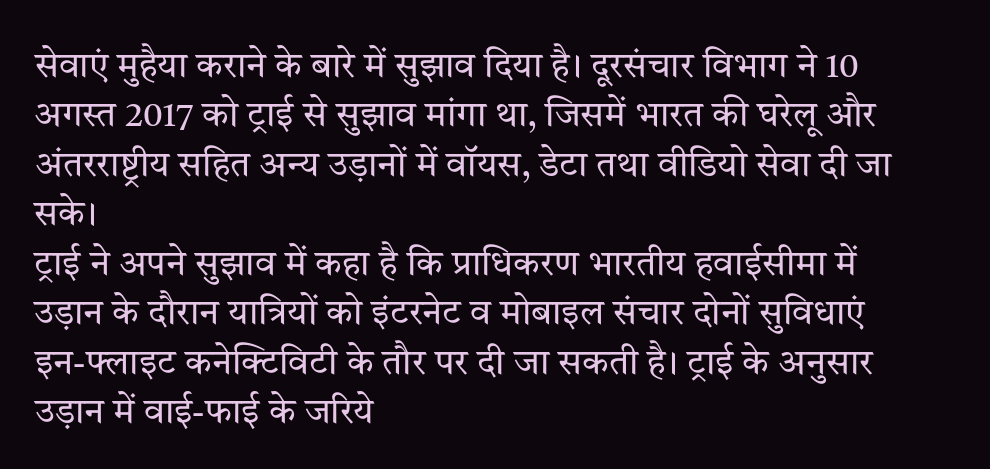सेवाएं मुहैया कराने के बारे में सुझाव दिया है। दूरसंचार विभाग ने 10 अगस्त 2017 को ट्राई से सुझाव मांगा था, जिसमें भारत की घरेलू और अंतरराष्ट्रीय सहित अन्य उड़ानों में वॉयस, डेटा तथा वीडियो सेवा दी जा सके।
ट्राई ने अपने सुझाव में कहा है कि प्राधिकरण भारतीय हवाईसीमा में उड़ान के दौरान यात्रियों को इंटरनेट व मोबाइल संचार दोनों सुविधाएं इन-फ्लाइट कनेक्टिविटी के तौर पर दी जा सकती है। ट्राई के अनुसार उड़ान में वाई-फाई के जरिये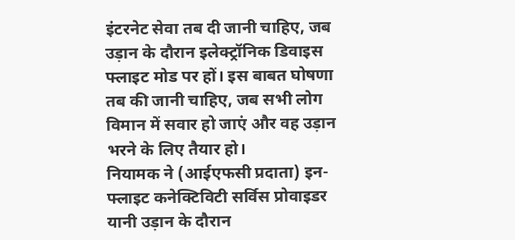इंटरनेट सेवा तब दी जानी चाहिए, जब उड़ान के दौरान इलेक्ट्रॉनिक डिवाइस फ्लाइट मोड पर हों। इस बाबत घोषणा तब की जानी चाहिए, जब सभी लोग विमान में सवार हो जाएं और वह उड़ान भरने के लिए तैयार हो।
नियामक ने (आईएफसी प्रदाता) इन-फ्लाइट कनेक्टिविटी सर्विस प्रोवाइडर यानी उड़ान के दौरान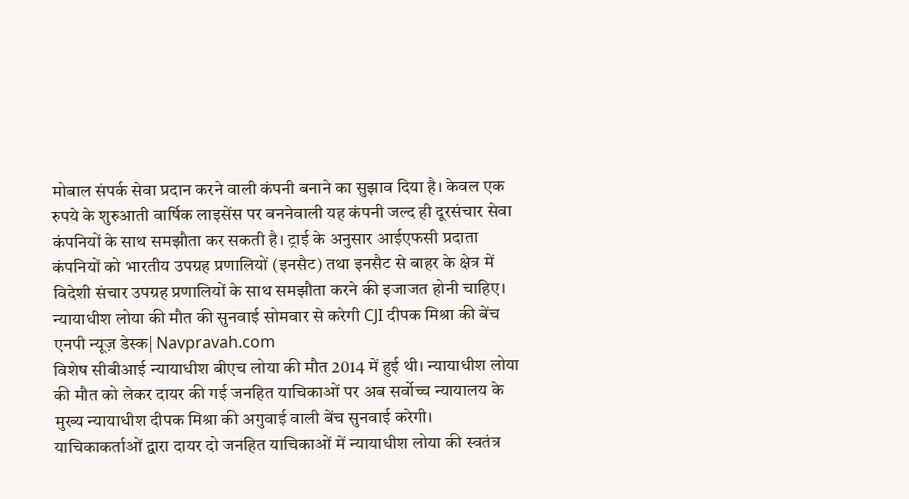मोबाल संपर्क सेवा प्रदान करने वाली कंपनी बनाने का सुझाव दिया है। केवल एक रुपये के शुरुआती वार्षिक लाइसेंस पर बननेवाली यह कंपनी जल्द ही दूरसंचार सेवा कंपनियों के साथ समझौता कर सकती है। ट्राई के अनुसार आईएफसी प्रदाता कंपनियों को भारतीय उपग्रह प्रणालियों (इनसैट) तथा इनसैट से बाहर के क्षेत्र में विदेशी संचार उपग्रह प्रणालियों के साथ समझौता करने की इजाजत होनी चाहिए।
न्यायाधीश लोया की मौत की सुनवाई सोमवार से करेगी CJI दीपक मिश्रा की बेंच
एनपी न्यूज़ डेस्क| Navpravah.com
विशेष सीबीआई न्यायाधीश बीएच लोया की मौत 2014 में हुई थी। न्यायाधीश लोया की मौत को लेकर दायर की गई जनहित याचिकाओं पर अब सर्वोच्च न्यायालय के मुख्य न्यायाधीश दीपक मिश्रा की अगुवाई वाली बेंच सुनवाई करेगी। याचिकाकर्ताओं द्वारा दायर दो जनहित याचिकाओं में न्यायाधीश लोया की स्वतंत्र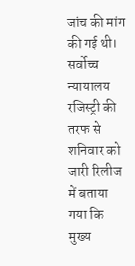जांच की मांग की गई थी।
सर्वोच्च न्यायालय रजिस्ट्री की तरफ से शनिवार को जारी रिलीज में बताया गया कि मुख्य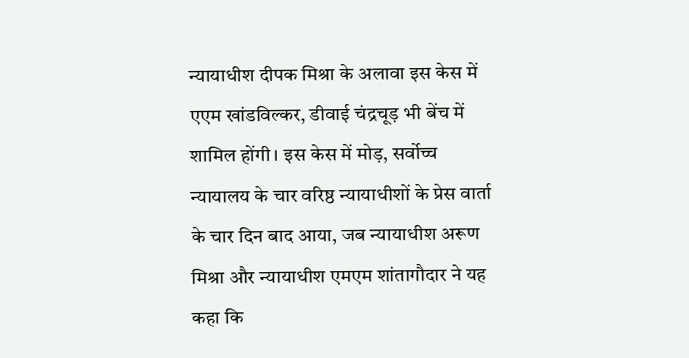न्यायाधीश दीपक मिश्रा के अलावा इस केस में एएम खांडविल्कर, डीवाई चंद्रचूड़ भी बेंच में शामिल होंगी। इस केस में मोड़, सर्वोच्च न्यायालय के चार वरिष्ठ न्यायाधीशों के प्रेस वार्ता के चार दिन बाद आया, जब न्यायाधीश अरूण मिश्रा और न्यायाधीश एमएम शांतागौदार ने यह कहा कि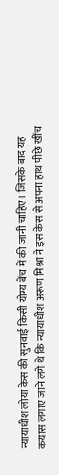न्यायाधीश लोया केस की सुनवाई किसी योग्य बेंच में की जानी चाहिए। जिसके बाद यह कयास लगाए जाने लगे थे कि न्यायाधीश अरूण मिश्रा ने इस केस से अपना हाथ पीछे खींच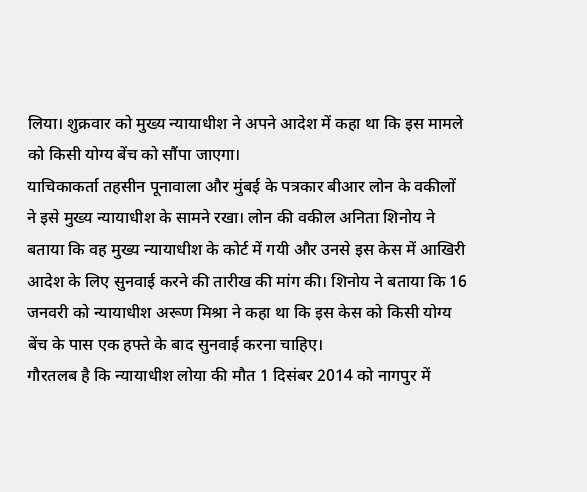लिया। शुक्रवार को मुख्य न्यायाधीश ने अपने आदेश में कहा था कि इस मामले को किसी योग्य बेंच को सौंपा जाएगा।
याचिकाकर्ता तहसीन पूनावाला और मुंबई के पत्रकार बीआर लोन के वकीलों ने इसे मुख्य न्यायाधीश के सामने रखा। लोन की वकील अनिता शिनोय ने बताया कि वह मुख्य न्यायाधीश के कोर्ट में गयी और उनसे इस केस में आखिरी आदेश के लिए सुनवाई करने की तारीख की मांग की। शिनोय ने बताया कि 16 जनवरी को न्यायाधीश अरूण मिश्रा ने कहा था कि इस केस को किसी योग्य बेंच के पास एक हफ्ते के बाद सुनवाई करना चाहिए।
गौरतलब है कि न्यायाधीश लोया की मौत 1 दिसंबर 2014 को नागपुर में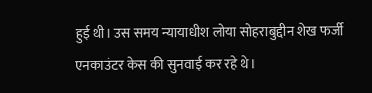हुई थी। उस समय न्यायाधीश लोया सोहराबुद्दीन शेख फर्जी एनकाउंटर केस की सुनवाई कर रहे थे।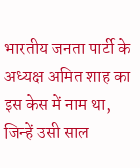भारतीय जनता पार्टी के अध्यक्ष अमित शाह का इस केस में नाम था, जिन्हें उसी साल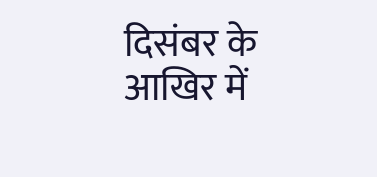दिसंबर के आखिर में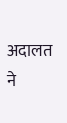अदालत ने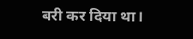बरी कर दिया था।